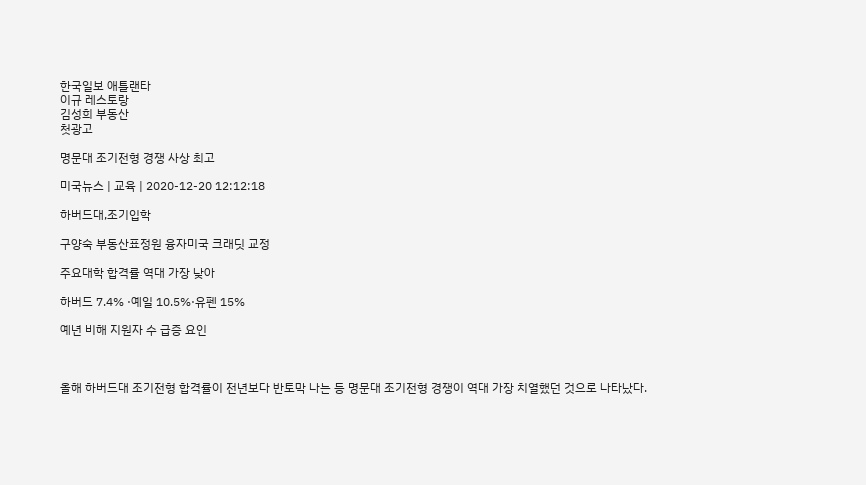한국일보 애틀랜타
이규 레스토랑
김성희 부동산
첫광고

명문대 조기전형 경쟁 사상 최고

미국뉴스 | 교육 | 2020-12-20 12:12:18

하버드대,조기입학

구양숙 부동산표정원 융자미국 크래딧 교정

주요대학 합격률 역대 가장 낮아

하버드 7.4% ·예일 10.5%·유펜 15%

예년 비해 지원자 수 급증 요인



올해 하버드대 조기전형 합격률이 전년보다 반토막 나는 등 명문대 조기전형 경쟁이 역대 가장 치열했던 것으로 나타났다.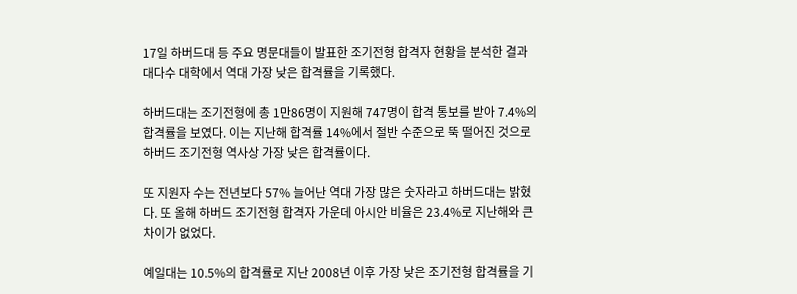17일 하버드대 등 주요 명문대들이 발표한 조기전형 합격자 현황을 분석한 결과 대다수 대학에서 역대 가장 낮은 합격률을 기록했다.

하버드대는 조기전형에 총 1만86명이 지원해 747명이 합격 통보를 받아 7.4%의 합격률을 보였다. 이는 지난해 합격률 14%에서 절반 수준으로 뚝 떨어진 것으로 하버드 조기전형 역사상 가장 낮은 합격률이다.

또 지원자 수는 전년보다 57% 늘어난 역대 가장 많은 숫자라고 하버드대는 밝혔다. 또 올해 하버드 조기전형 합격자 가운데 아시안 비율은 23.4%로 지난해와 큰 차이가 없었다.

예일대는 10.5%의 합격률로 지난 2008년 이후 가장 낮은 조기전형 합격률을 기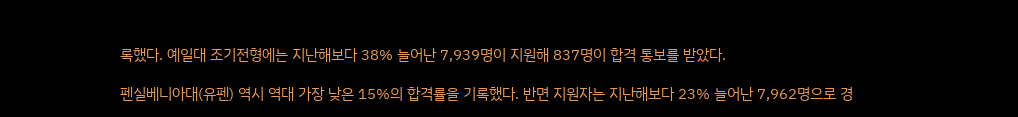록했다. 예일대 조기전형에는 지난해보다 38% 늘어난 7,939명이 지원해 837명이 합격 통보를 받았다.

펜실베니아대(유펜) 역시 역대 가장 낮은 15%의 합격률을 기록했다. 반면 지원자는 지난해보다 23% 늘어난 7,962명으로 경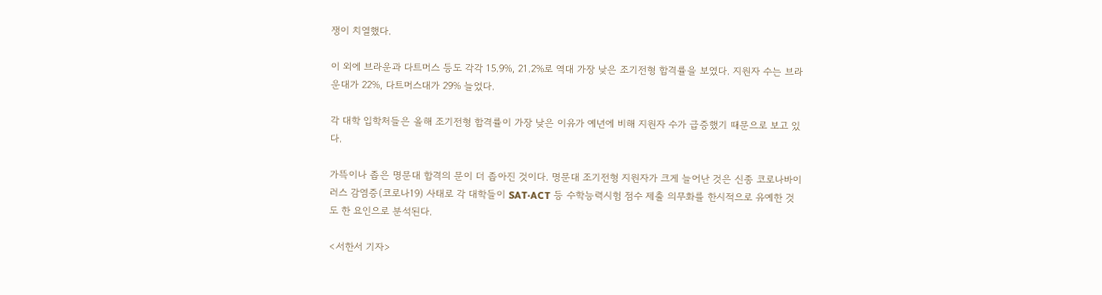쟁이 치열했다.

이 외에 브라운과 다트머스 등도 각각 15.9%, 21.2%로 역대 가장 낮은 조기전형 합격률을 보였다. 지원자 수는 브라운대가 22%, 다트머스대가 29% 늘었다.

각 대학 입학처들은 올해 조기전형 합격률이 가장 낮은 이유가 예년에 비해 지원자 수가 급증했기 때문으로 보고 있다.

가뜩이나 좁은 명문대 합격의 문이 더 좁아진 것이다. 명문대 조기전형 지원자가 크게 늘어난 것은 신종 코로나바이러스 감염증(코로나19) 사태로 각 대학들이 SAT·ACT 등 수학능력시험 점수 제출 의무화를 한시적으로 유예한 것도 한 요인으로 분석된다.

<서한서 기자>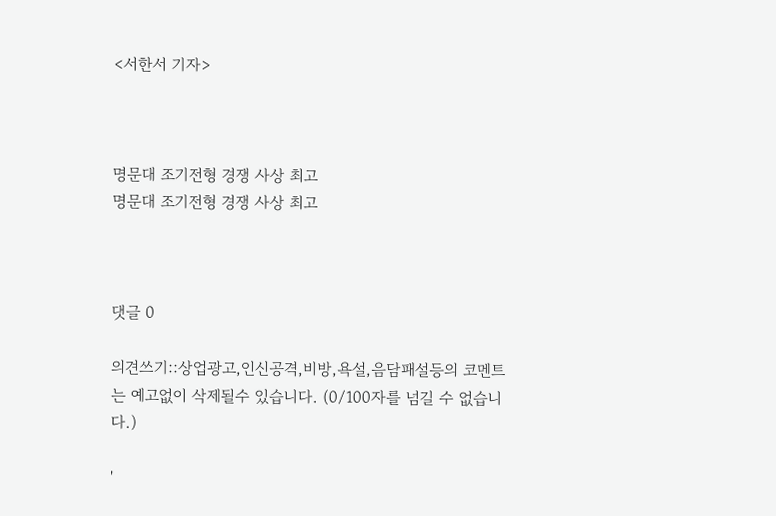<서한서 기자>



명문대 조기전형 경쟁 사상 최고
명문대 조기전형 경쟁 사상 최고



댓글 0

의견쓰기::상업광고,인신공격,비방,욕설,음담패설등의 코멘트는 예고없이 삭제될수 있습니다. (0/100자를 넘길 수 없습니다.)

'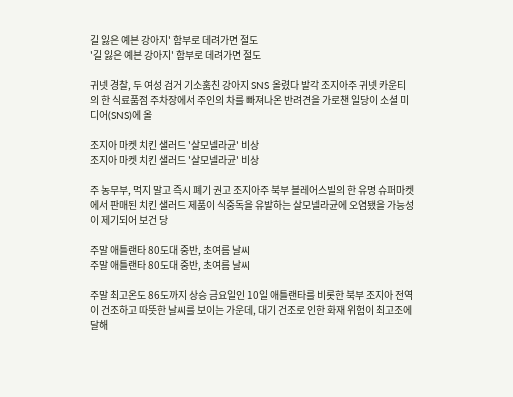길 잃은 예븐 강아지' 함부로 데려가면 절도
'길 잃은 예븐 강아지' 함부로 데려가면 절도

귀넷 경찰, 두 여성 검거 기소훔친 강아지 SNS 올렸다 발각 조지아주 귀넷 카운티의 한 식료품점 주차장에서 주인의 차를 빠져나온 반려견을 가로챈 일당이 소셜 미디어(SNS)에 올

조지아 마켓 치킨 샐러드 '살모넬라균' 비상
조지아 마켓 치킨 샐러드 '살모넬라균' 비상

주 농무부, 먹지 말고 즉시 폐기 권고 조지아주 북부 블레어스빌의 한 유명 슈퍼마켓에서 판매된 치킨 샐러드 제품이 식중독을 유발하는 살모넬라균에 오염됐을 가능성이 제기되어 보건 당

주말 애틀랜타 80도대 중반, 초여름 날씨
주말 애틀랜타 80도대 중반, 초여름 날씨

주말 최고온도 86도까지 상승 금요일인 10일 애틀랜타를 비롯한 북부 조지아 전역이 건조하고 따뜻한 날씨를 보이는 가운데, 대기 건조로 인한 화재 위험이 최고조에 달해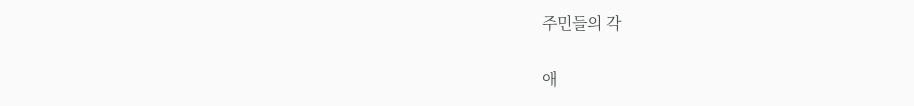주민들의 각

애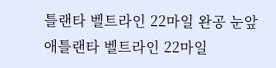틀랜타 벨트라인 22마일 완공 눈앞
애틀랜타 벨트라인 22마일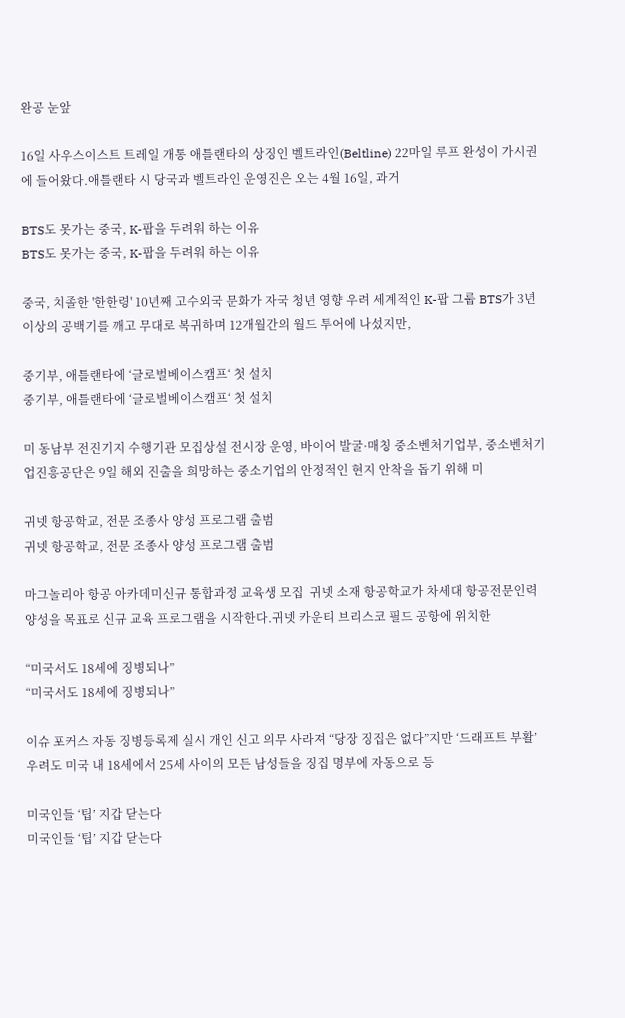완공 눈앞

16일 사우스이스트 트레일 개통 애틀랜타의 상징인 벨트라인(Beltline) 22마일 루프 완성이 가시권에 들어왔다.애틀랜타 시 당국과 벨트라인 운영진은 오는 4월 16일, 과거

BTS도 못가는 중국, K-팝을 두려워 하는 이유
BTS도 못가는 중국, K-팝을 두려워 하는 이유

중국, 치졸한 '한한령' 10년째 고수외국 문화가 자국 청년 영향 우려 세계적인 K-팝 그룹 BTS가 3년 이상의 공백기를 깨고 무대로 복귀하며 12개월간의 월드 투어에 나섰지만,

중기부, 애틀랜타에 ‘글로벌베이스캠프‘ 첫 설치
중기부, 애틀랜타에 ‘글로벌베이스캠프‘ 첫 설치

미 동남부 전진기지 수행기관 모집상설 전시장 운영, 바이어 발굴·매칭 중소벤처기업부, 중소벤처기업진흥공단은 9일 해외 진출을 희망하는 중소기업의 안정적인 현지 안착을 돕기 위해 미

귀넷 항공학교, 전문 조종사 양성 프로그램 출범
귀넷 항공학교, 전문 조종사 양성 프로그램 출범

마그놀리아 항공 아카데미신규 통합과정 교육생 모집  귀넷 소재 항공학교가 차세대 항공전문인력 양성을 목표로 신규 교육 프로그램을 시작한다.귀넷 카운티 브리스코 필드 공항에 위치한

“미국서도 18세에 징병되나”
“미국서도 18세에 징병되나”

이슈 포커스 자동 징병등록제 실시 개인 신고 의무 사라져 “당장 징집은 없다”지만 ‘드래프트 부활’ 우려도 미국 내 18세에서 25세 사이의 모든 남성들을 징집 명부에 자동으로 등

미국인들 ‘팁’ 지갑 닫는다
미국인들 ‘팁’ 지갑 닫는다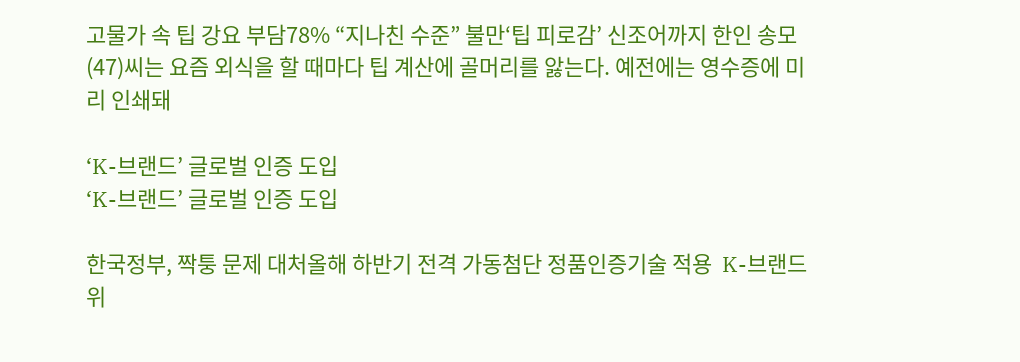고물가 속 팁 강요 부담78% “지나친 수준” 불만‘팁 피로감’ 신조어까지 한인 송모(47)씨는 요즘 외식을 할 때마다 팁 계산에 골머리를 앓는다. 예전에는 영수증에 미리 인쇄돼

‘K-브랜드’ 글로벌 인증 도입
‘K-브랜드’ 글로벌 인증 도입

한국정부, 짝퉁 문제 대처올해 하반기 전격 가동첨단 정품인증기술 적용  K-브랜드 위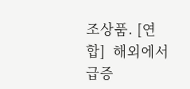조상품. [연합]  해외에서 급증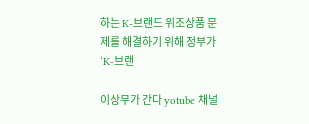하는 K-브랜드 위조상품 문제를 해결하기 위해 정부가 ‘K-브랜

이상무가 간다 yotube 채널